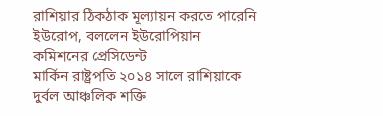রাশিয়ার ঠিকঠাক মূল্যায়ন করতে পারেনি ইউরোপ, বললেন ইউরোপিয়ান কমিশনের প্রেসিডেন্ট
মার্কিন রাষ্ট্রপতি ২০১৪ সালে রাশিয়াকে দুর্বল আঞ্চলিক শক্তি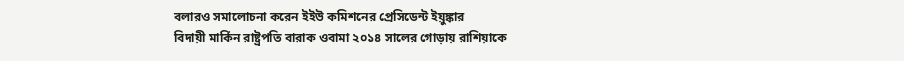বলারও সমালোচনা করেন ইইউ কমিশনের প্রেসিডেন্ট ইয়ুঙ্কার
বিদায়ী মার্কিন রাষ্ট্রপতি বারাক ওবামা ২০১৪ সালের গোড়ায় রাশিয়াকে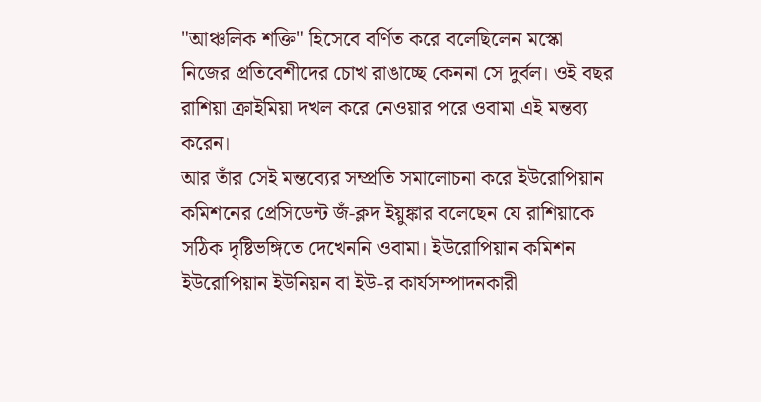"আঞ্চলিক শক্তি" হিসেবে বর্ণিত করে বলেছিলেন মস্কো নিজের প্রতিবেশীদের চোখ রাঙাচ্ছে কেননা সে দুর্বল। ওই বছর রাশিয়া ক্রাইমিয়া দখল করে নেওয়ার পরে ওবামা এই মন্তব্য করেন।
আর তাঁর সেই মন্তব্যের সম্প্রতি সমালোচনা করে ইউরোপিয়ান কমিশনের প্রেসিডেন্ট জঁ-ক্লদ ইয়ুঙ্কার বলেছেন যে রাশিয়াকে সঠিক দৃষ্টিভঙ্গিতে দেখেননি ওবামা। ইউরোপিয়ান কমিশন ইউরোপিয়ান ইউনিয়ন বা ইউ-র কার্যসম্পাদনকারী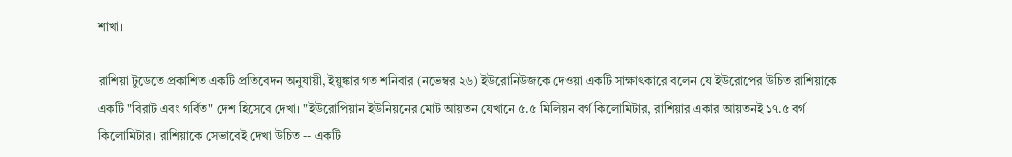শাখা।

রাশিয়া টুডেতে প্রকাশিত একটি প্রতিবেদন অনুযায়ী, ইয়ুঙ্কার গত শনিবার (নভেম্বর ২৬) ইউরোনিউজকে দেওয়া একটি সাক্ষাৎকারে বলেন যে ইউরোপের উচিত রাশিয়াকে একটি "বিরাট এবং গর্বিত" দেশ হিসেবে দেখা। "ইউরোপিয়ান ইউনিয়নের মোট আয়তন যেখানে ৫.৫ মিলিয়ন বর্গ কিলোমিটার, রাশিয়ার একার আয়তনই ১৭.৫ বর্গ কিলোমিটার। রাশিয়াকে সেভাবেই দেখা উচিত -- একটি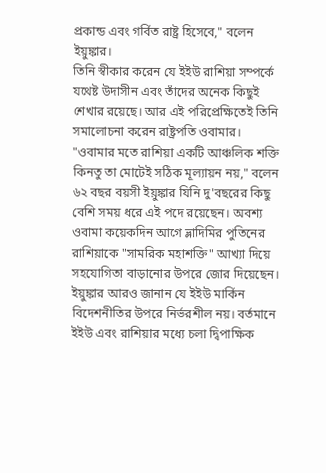প্রকান্ড এবং গর্বিত রাষ্ট্র হিসেবে," বলেন ইয়ুঙ্কার।
তিনি স্বীকার করেন যে ইইউ রাশিয়া সম্পর্কে যথেষ্ট উদাসীন এবং তাঁদের অনেক কিছুই শেখার রয়েছে। আর এই পরিপ্রেক্ষিতেই তিনি সমালোচনা করেন রাষ্ট্রপতি ওবামার।
"ওবামার মতে রাশিয়া একটি আঞ্চলিক শক্তি কিনতু তা মোটেই সঠিক মূল্যায়ন নয়," বলেন ৬২ বছর বয়সী ইয়ুঙ্কার যিনি দু'বছরের কিছু বেশি সময় ধরে এই পদে রয়েছেন। অবশ্য ওবামা কয়েকদিন আগে ভ্লাদিমির পুতিনের রাশিয়াকে "সামরিক মহাশক্তি" আখ্যা দিয়ে সহযোগিতা বাড়ানোর উপরে জোর দিয়েছেন।
ইয়ুঙ্কার আরও জানান যে ইইউ মার্কিন বিদেশনীতির উপরে নির্ভরশীল নয়। বর্তমানে ইইউ এবং রাশিয়ার মধ্যে চলা দ্বিপাক্ষিক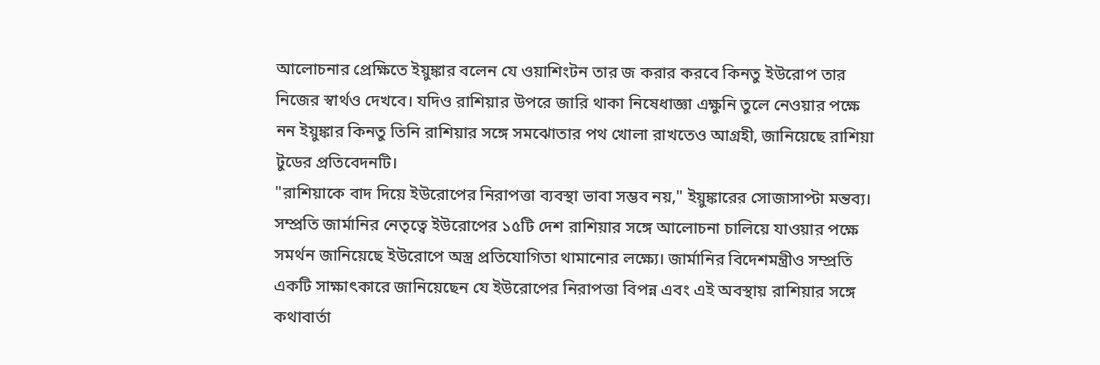আলোচনার প্রেক্ষিতে ইয়ুঙ্কার বলেন যে ওয়াশিংটন তার জ করার করবে কিনতু ইউরোপ তার নিজের স্বার্থও দেখবে। যদিও রাশিয়ার উপরে জারি থাকা নিষেধাজ্ঞা এক্ষুনি তুলে নেওয়ার পক্ষে নন ইয়ুঙ্কার কিনতু তিনি রাশিয়ার সঙ্গে সমঝোতার পথ খোলা রাখতেও আগ্রহী, জানিয়েছে রাশিয়া টুডের প্রতিবেদনটি।
"রাশিয়াকে বাদ দিয়ে ইউরোপের নিরাপত্তা ব্যবস্থা ভাবা সম্ভব নয়," ইয়ুঙ্কারের সোজাসাপ্টা মন্তব্য।
সম্প্রতি জার্মানির নেতৃত্বে ইউরোপের ১৫টি দেশ রাশিয়ার সঙ্গে আলোচনা চালিয়ে যাওয়ার পক্ষে সমর্থন জানিয়েছে ইউরোপে অস্ত্র প্রতিযোগিতা থামানোর লক্ষ্যে। জার্মানির বিদেশমন্ত্রীও সম্প্রতি একটি সাক্ষাৎকারে জানিয়েছেন যে ইউরোপের নিরাপত্তা বিপন্ন এবং এই অবস্থায় রাশিয়ার সঙ্গে কথাবার্তা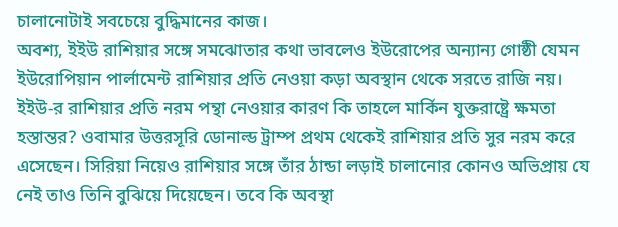চালানোটাই সবচেয়ে বুদ্ধিমানের কাজ।
অবশ্য, ইইউ রাশিয়ার সঙ্গে সমঝোতার কথা ভাবলেও ইউরোপের অন্যান্য গোষ্ঠী যেমন ইউরোপিয়ান পার্লামেন্ট রাশিয়ার প্রতি নেওয়া কড়া অবস্থান থেকে সরতে রাজি নয়।
ইইউ-র রাশিয়ার প্রতি নরম পন্থা নেওয়ার কারণ কি তাহলে মার্কিন যুক্তরাষ্ট্রে ক্ষমতা হস্তান্তর? ওবামার উত্তরসূরি ডোনাল্ড ট্রাম্প প্রথম থেকেই রাশিয়ার প্রতি সুর নরম করে এসেছেন। সিরিয়া নিয়েও রাশিয়ার সঙ্গে তাঁর ঠান্ডা লড়াই চালানোর কোনও অভিপ্রায় যে নেই তাও তিনি বুঝিয়ে দিয়েছেন। তবে কি অবস্থা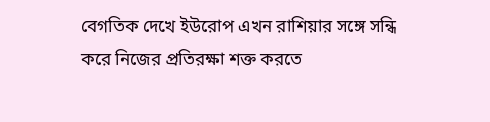বেগতিক দেখে ইউরোপ এখন রাশিয়ার সঙ্গে সন্ধি করে নিজের প্রতিরক্ষা শক্ত করতে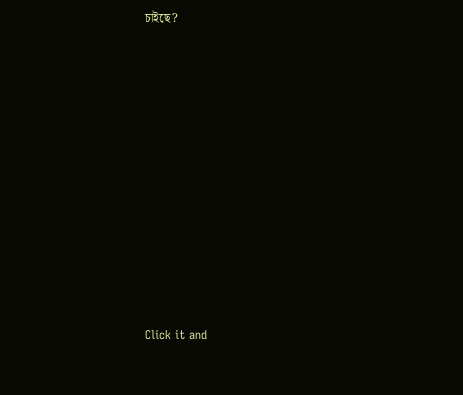চাইছে?












Click it and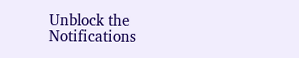Unblock the Notifications